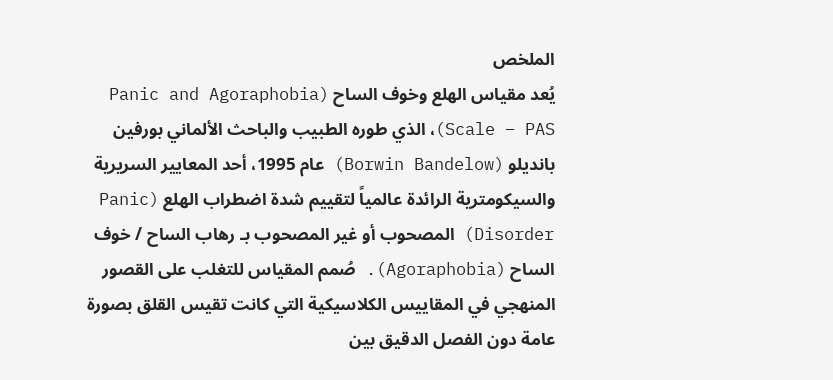الملخص
يُعد مقياس الهلع وخوف الساح (Panic and Agoraphobia Scale – PAS)، الذي طوره الطبيب والباحث الألماني بورفين بانديلو (Borwin Bandelow) عام 1995، أحد المعايير السريرية والسيكومترية الرائدة عالمياً لتقييم شدة اضطراب الهلع (Panic Disorder) المصحوب أو غير المصحوب بـ رهاب الساح / خوف الساح (Agoraphobia). صُمم المقياس للتغلب على القصور المنهجي في المقاييس الكلاسيكية التي كانت تقيس القلق بصورة عامة دون الفصل الدقيق بين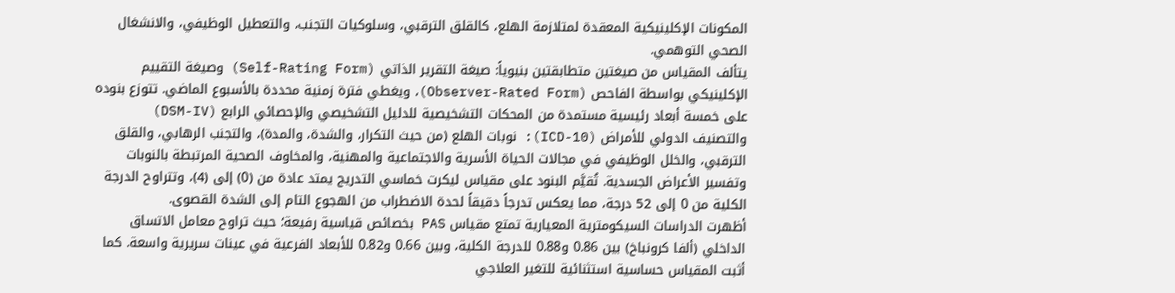المكونات الإكلينيكية المعقدة لمتلازمة الهلع، كالقلق الترقبي، وسلوكيات التجنب، والتعطيل الوظيفي، والانشغال الصحي التوهمي.
يتألف المقياس من صيغتين متطابقتين بنيوياً: صيغة التقرير الذاتي (Self-Rating Form) وصيغة التقييم الإكلينيكي بواسطة الفاحص (Observer-Rated Form)، ويغطي فترة زمنية محددة بالأسبوع الماضي. تتوزع بنوده على خمسة أبعاد رئيسية مستمدة من المحكات التشخيصية للدليل التشخيصي والإحصائي الرابع (DSM-IV) والتصنيف الدولي للأمراض (ICD-10): نوبات الهلع (من حيث التكرار، والشدة، والمدة)، والتجنب الرهابي، والقلق الترقبي، والخلل الوظيفي في مجالات الحياة الأسرية والاجتماعية والمهنية، والمخاوف الصحية المرتبطة بالنوبات وتفسير الأعراض الجسدية. تُقيَّم البنود على مقياس ليكرت خماسي التدريج يمتد عادة من (0) إلى (4)، وتتراوح الدرجة الكلية من 0 إلى 52 درجة، مما يعكس تدرجاً دقيقاً لحدة الاضطراب من الهجوع التام إلى الشدة القصوى.
أظهرت الدراسات السيكومترية المعيارية تمتع مقياس PAS بخصائص قياسية رفيعة؛ حيث تراوح معامل الاتساق الداخلي (ألفا كرونباخ) بين 0.86 و0.88 للدرجة الكلية، وبين 0.66 و0.82 للأبعاد الفرعية في عينات سريرية واسعة. كما أثبت المقياس حساسية استثنائية للتغير العلاجي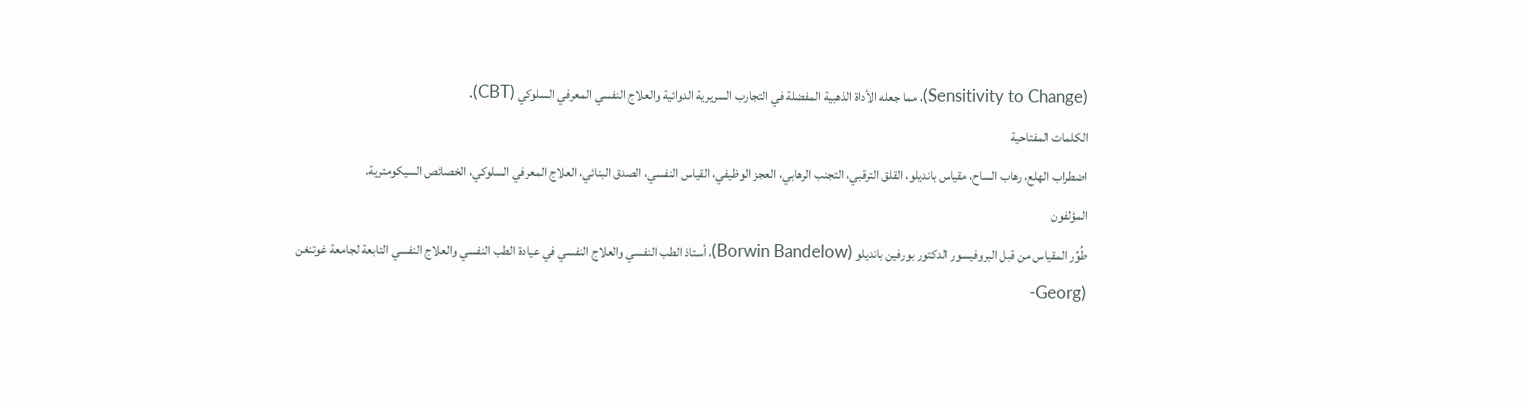(Sensitivity to Change)، مما جعله الأداة الذهبية المفضلة في التجارب السريرية الدوائية والعلاج النفسي المعرفي السلوكي (CBT).
الكلمات المفتاحية
اضطراب الهلع، رهاب الساح، مقياس بانديلو، القلق الترقبي، التجنب الرهابي، العجز الوظيفي، القياس النفسي، الصدق البنائي، العلاج المعرفي السلوكي، الخصائص السيكومترية.
المؤلفون
طُوِّر المقياس من قبل البروفيسور الدكتور بورفين بانديلو (Borwin Bandelow)، أستاذ الطب النفسي والعلاج النفسي في عيادة الطب النفسي والعلاج النفسي التابعة لجامعة غوتنغن (Georg-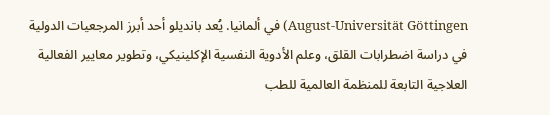August-Universität Göttingen) في ألمانيا. يُعد بانديلو أحد أبرز المرجعيات الدولية في دراسة اضطرابات القلق، وعلم الأدوية النفسية الإكلينيكي، وتطوير معايير الفعالية العلاجية التابعة للمنظمة العالمية للطب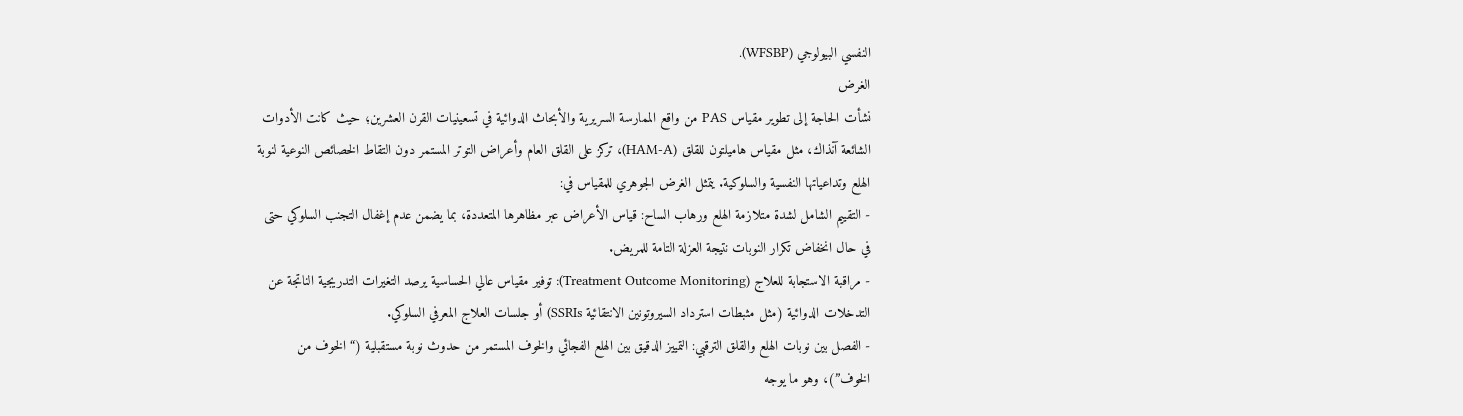النفسي البيولوجي (WFSBP).
الغرض
نشأت الحاجة إلى تطوير مقياس PAS من واقع الممارسة السريرية والأبحاث الدوائية في تسعينيات القرن العشرين؛ حيث كانت الأدوات الشائعة آنذاك، مثل مقياس هاميلتون للقلق (HAM-A)، تركز على القلق العام وأعراض التوتر المستمر دون التقاط الخصائص النوعية لنوبة الهلع وتداعياتها النفسية والسلوكية. يتمثل الغرض الجوهري للمقياس في:
- التقييم الشامل لشدة متلازمة الهلع ورهاب الساح: قياس الأعراض عبر مظاهرها المتعددة، بما يضمن عدم إغفال التجنب السلوكي حتى في حال انخفاض تكرار النوبات نتيجة العزلة التامة للمريض.
- مراقبة الاستجابة للعلاج (Treatment Outcome Monitoring): توفير مقياس عالي الحساسية يرصد التغيرات التدريجية الناتجة عن التدخلات الدوائية (مثل مثبطات استرداد السيروتونين الانتقائية SSRIs) أو جلسات العلاج المعرفي السلوكي.
- الفصل بين نوبات الهلع والقلق الترقبي: التمييز الدقيق بين الهلع الفجائي والخوف المستمر من حدوث نوبة مستقبلية (“الخوف من الخوف”)، وهو ما يوجه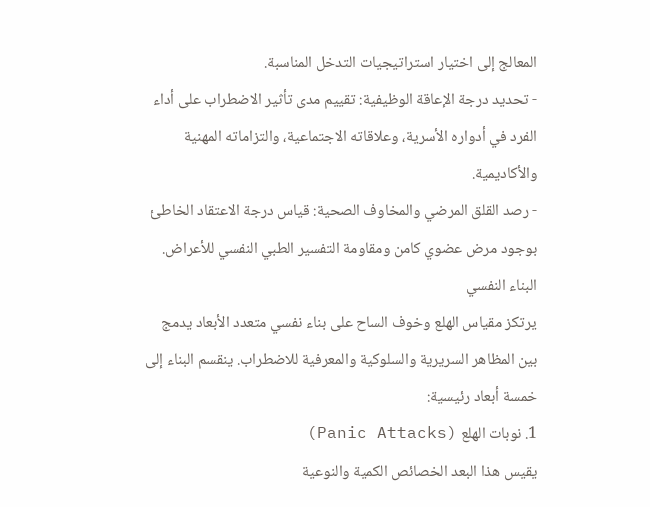المعالج إلى اختيار استراتيجيات التدخل المناسبة.
- تحديد درجة الإعاقة الوظيفية: تقييم مدى تأثير الاضطراب على أداء الفرد في أدواره الأسرية، وعلاقاته الاجتماعية، والتزاماته المهنية والأكاديمية.
- رصد القلق المرضي والمخاوف الصحية: قياس درجة الاعتقاد الخاطئ بوجود مرض عضوي كامن ومقاومة التفسير الطبي النفسي للأعراض.
البناء النفسي
يرتكز مقياس الهلع وخوف الساح على بناء نفسي متعدد الأبعاد يدمج بين المظاهر السريرية والسلوكية والمعرفية للاضطراب. ينقسم البناء إلى خمسة أبعاد رئيسية:
1. نوبات الهلع (Panic Attacks)
يقيس هذا البعد الخصائص الكمية والنوعية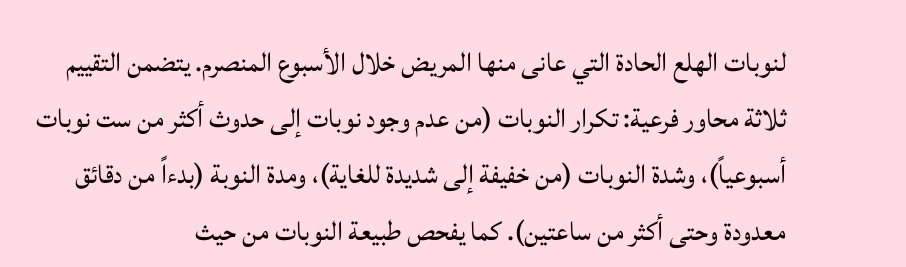لنوبات الهلع الحادة التي عانى منها المريض خلال الأسبوع المنصرم. يتضمن التقييم ثلاثة محاور فرعية: تكرار النوبات (من عدم وجود نوبات إلى حدوث أكثر من ست نوبات أسبوعياً)، وشدة النوبات (من خفيفة إلى شديدة للغاية)، ومدة النوبة (بدءاً من دقائق معدودة وحتى أكثر من ساعتين). كما يفحص طبيعة النوبات من حيث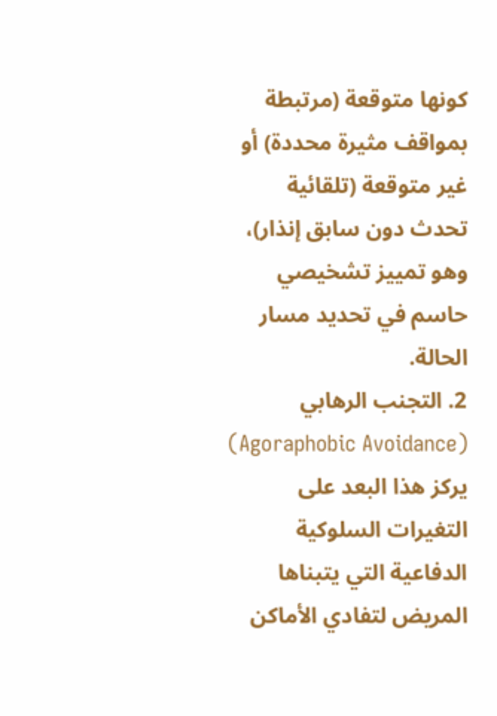كونها متوقعة (مرتبطة بمواقف مثيرة محددة) أو غير متوقعة (تلقائية تحدث دون سابق إنذار)، وهو تمييز تشخيصي حاسم في تحديد مسار الحالة.
2. التجنب الرهابي (Agoraphobic Avoidance)
يركز هذا البعد على التغيرات السلوكية الدفاعية التي يتبناها المريض لتفادي الأماكن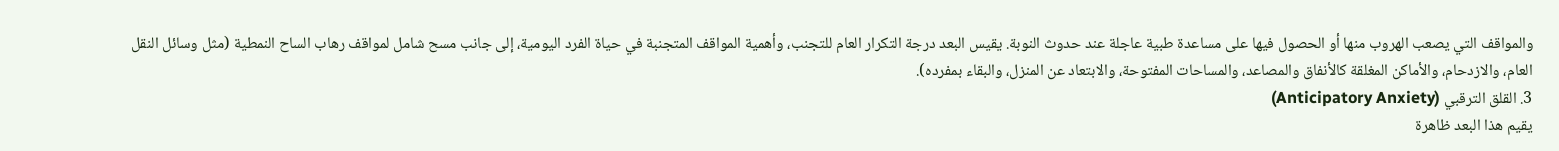والمواقف التي يصعب الهروب منها أو الحصول فيها على مساعدة طبية عاجلة عند حدوث النوبة. يقيس البعد درجة التكرار العام للتجنب، وأهمية المواقف المتجنبة في حياة الفرد اليومية، إلى جانب مسح شامل لمواقف رهاب الساح النمطية (مثل وسائل النقل العام، والازدحام، والأماكن المغلقة كالأنفاق والمصاعد، والمساحات المفتوحة، والابتعاد عن المنزل، والبقاء بمفرده).
3. القلق الترقبي (Anticipatory Anxiety)
يقيم هذا البعد ظاهرة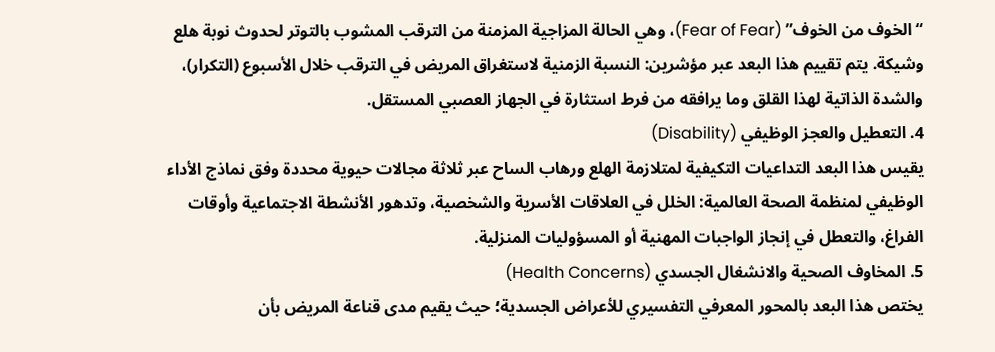“الخوف من الخوف” (Fear of Fear)، وهي الحالة المزاجية المزمنة من الترقب المشوب بالتوتر لحدوث نوبة هلع وشيكة. يتم تقييم هذا البعد عبر مؤشرين: النسبة الزمنية لاستغراق المريض في الترقب خلال الأسبوع (التكرار)، والشدة الذاتية لهذا القلق وما يرافقه من فرط استثارة في الجهاز العصبي المستقل.
4. التعطيل والعجز الوظيفي (Disability)
يقيس هذا البعد التداعيات التكيفية لمتلازمة الهلع ورهاب الساح عبر ثلاثة مجالات حيوية محددة وفق نماذج الأداء الوظيفي لمنظمة الصحة العالمية: الخلل في العلاقات الأسرية والشخصية، وتدهور الأنشطة الاجتماعية وأوقات الفراغ، والتعطل في إنجاز الواجبات المهنية أو المسؤوليات المنزلية.
5. المخاوف الصحية والانشغال الجسدي (Health Concerns)
يختص هذا البعد بالمحور المعرفي التفسيري للأعراض الجسدية؛ حيث يقيم مدى قناعة المريض بأن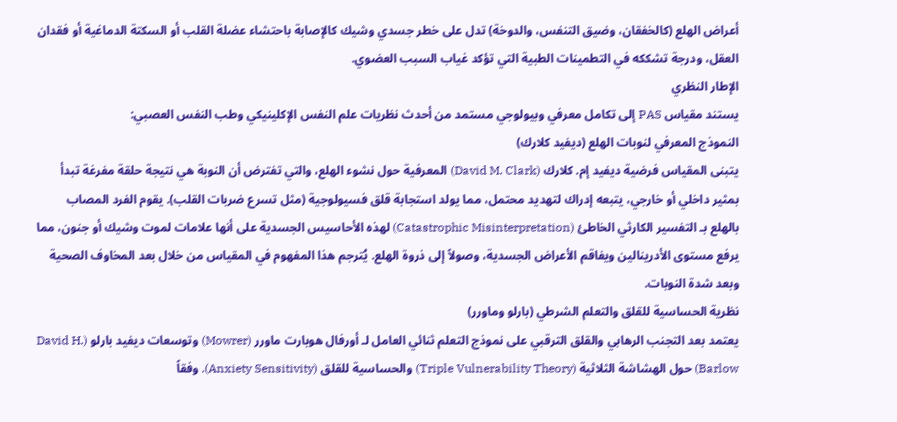أعراض الهلع (كالخفقان، وضيق التنفس، والدوخة) تدل على خطر جسدي وشيك كالإصابة باحتشاء عضلة القلب أو السكتة الدماغية أو فقدان العقل، ودرجة تشككه في التطمينات الطبية التي تؤكد غياب السبب العضوي.
الإطار النظري
يستند مقياس PAS إلى تكامل معرفي وبيولوجي مستمد من أحدث نظريات علم النفس الإكلينيكي وطب النفس العصبي:
النموذج المعرفي لنوبات الهلع (ديفيد كلارك)
يتبنى المقياس فرضية ديفيد إم. كلارك (David M. Clark) المعرفية حول نشوء الهلع، والتي تفترض أن النوبة هي نتيجة حلقة مفرغة تبدأ بمثير داخلي أو خارجي، يتبعه إدراك لتهديد محتمل، مما يولد استجابة قلق فسيولوجية (مثل تسرع ضربات القلب). يقوم الفرد المصاب بالهلع بـ التفسير الكارثي الخاطئ (Catastrophic Misinterpretation) لهذه الأحاسيس الجسدية على أنها علامات لموت وشيك أو جنون، مما يرفع مستوى الأدرينالين ويفاقم الأعراض الجسدية، وصولاً إلى ذروة الهلع. يُترجم هذا المفهوم في المقياس من خلال بعد المخاوف الصحية وبعد شدة النوبات.
نظرية الحساسية للقلق والتعلم الشرطي (بارلو وماورر)
يعتمد بعد التجنب الرهابي والقلق الترقبي على نموذج التعلم ثنائي العامل لـ أورفال هوبارت ماورر (Mowrer) وتوسعات ديفيد بارلو (David H. Barlow) حول الهشاشة الثلاثية (Triple Vulnerability Theory) والحساسية للقلق (Anxiety Sensitivity). وفقاً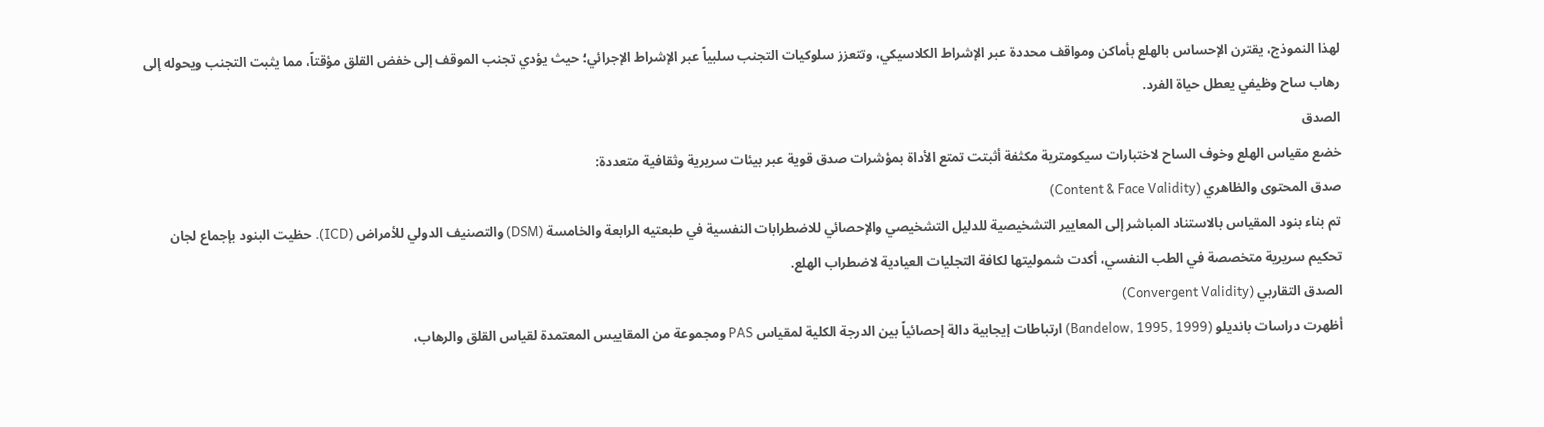لهذا النموذج، يقترن الإحساس بالهلع بأماكن ومواقف محددة عبر الإشراط الكلاسيكي، وتتعزز سلوكيات التجنب سلبياً عبر الإشراط الإجرائي؛ حيث يؤدي تجنب الموقف إلى خفض القلق مؤقتاً، مما يثبت التجنب ويحوله إلى رهاب ساح وظيفي يعطل حياة الفرد.
الصدق
خضع مقياس الهلع وخوف الساح لاختبارات سيكومترية مكثفة أثبتت تمتع الأداة بمؤشرات صدق قوية عبر بيئات سريرية وثقافية متعددة:
صدق المحتوى والظاهري (Content & Face Validity)
تم بناء بنود المقياس بالاستناد المباشر إلى المعايير التشخيصية للدليل التشخيصي والإحصائي للاضطرابات النفسية في طبعتيه الرابعة والخامسة (DSM) والتصنيف الدولي للأمراض (ICD). حظيت البنود بإجماع لجان تحكيم سريرية متخصصة في الطب النفسي، أكدت شموليتها لكافة التجليات العيادية لاضطراب الهلع.
الصدق التقاربي (Convergent Validity)
أظهرت دراسات بانديلو (Bandelow, 1995, 1999) ارتباطات إيجابية دالة إحصائياً بين الدرجة الكلية لمقياس PAS ومجموعة من المقاييس المعتمدة لقياس القلق والرهاب،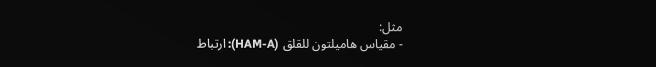مثل:
- مقياس هاميلتون للقلق (HAM-A): ارتباط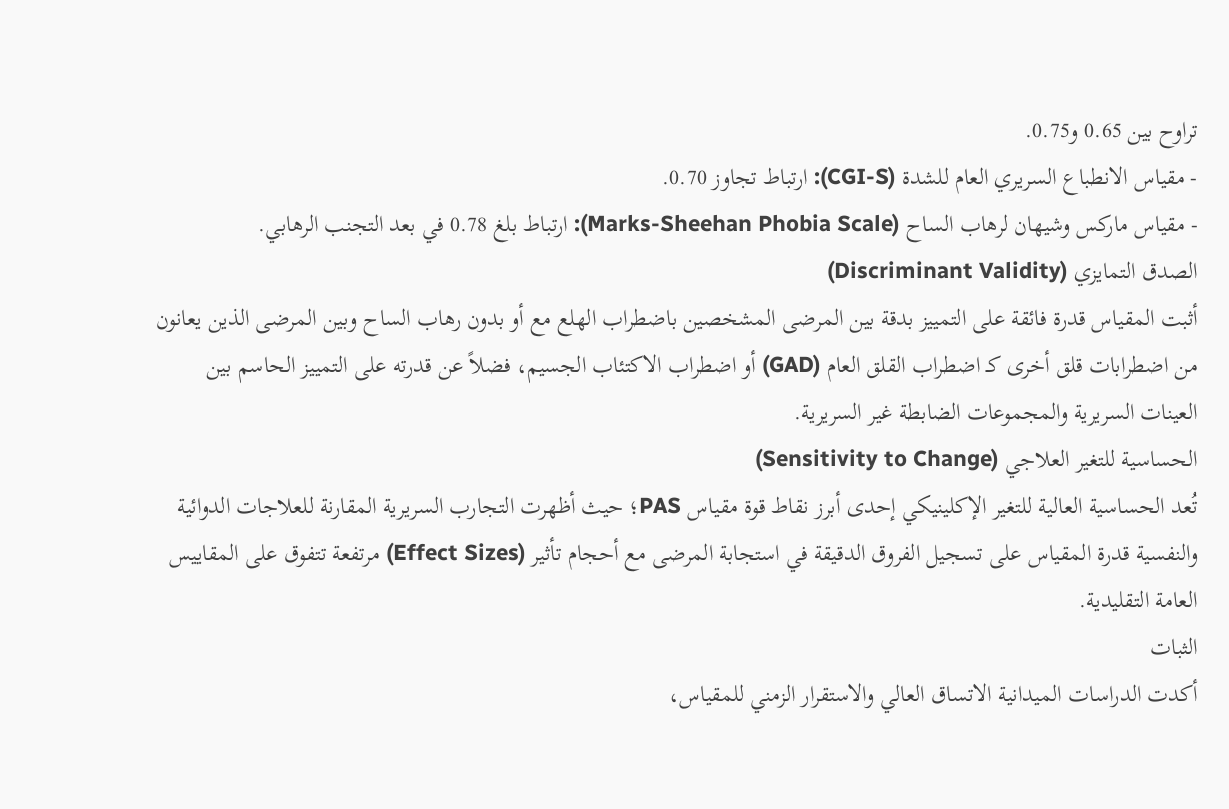تراوح بين 0.65 و0.75.
- مقياس الانطباع السريري العام للشدة (CGI-S): ارتباط تجاوز 0.70.
- مقياس ماركس وشيهان لرهاب الساح (Marks-Sheehan Phobia Scale): ارتباط بلغ 0.78 في بعد التجنب الرهابي.
الصدق التمايزي (Discriminant Validity)
أثبت المقياس قدرة فائقة على التمييز بدقة بين المرضى المشخصين باضطراب الهلع مع أو بدون رهاب الساح وبين المرضى الذين يعانون من اضطرابات قلق أخرى كـ اضطراب القلق العام (GAD) أو اضطراب الاكتئاب الجسيم، فضلاً عن قدرته على التمييز الحاسم بين العينات السريرية والمجموعات الضابطة غير السريرية.
الحساسية للتغير العلاجي (Sensitivity to Change)
تُعد الحساسية العالية للتغير الإكلينيكي إحدى أبرز نقاط قوة مقياس PAS؛ حيث أظهرت التجارب السريرية المقارنة للعلاجات الدوائية والنفسية قدرة المقياس على تسجيل الفروق الدقيقة في استجابة المرضى مع أحجام تأثير (Effect Sizes) مرتفعة تتفوق على المقاييس العامة التقليدية.
الثبات
أكدت الدراسات الميدانية الاتساق العالي والاستقرار الزمني للمقياس،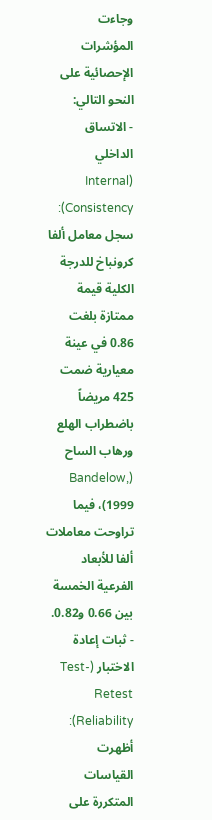وجاءت المؤشرات الإحصائية على النحو التالي:
- الاتساق الداخلي (Internal Consistency): سجل معامل ألفا كرونباخ للدرجة الكلية قيمة ممتازة بلغت 0.86 في عينة معيارية ضمت 425 مريضاً باضطراب الهلع ورهاب الساح (Bandelow, 1999)، فيما تراوحت معاملات ألفا للأبعاد الفرعية الخمسة بين 0.66 و0.82.
- ثبات إعادة الاختبار (Test-Retest Reliability): أظهرت القياسات المتكررة على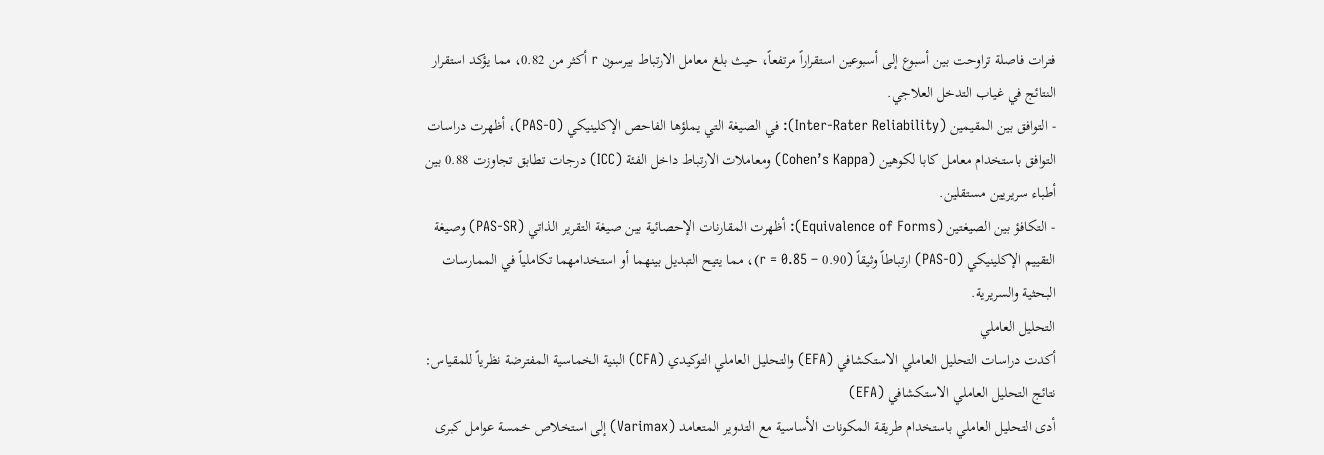فترات فاصلة تراوحت بين أسبوع إلى أسبوعين استقراراً مرتفعاً، حيث بلغ معامل الارتباط بيرسون r أكثر من 0.82، مما يؤكد استقرار النتائج في غياب التدخل العلاجي.
- التوافق بين المقيمين (Inter-Rater Reliability): في الصيغة التي يملؤها الفاحص الإكلينيكي (PAS-O)، أظهرت دراسات التوافق باستخدام معامل كابا لكوهين (Cohen’s Kappa) ومعاملات الارتباط داخل الفئة (ICC) درجات تطابق تجاوزت 0.88 بين أطباء سريريين مستقلين.
- التكافؤ بين الصيغتين (Equivalence of Forms): أظهرت المقارنات الإحصائية بين صيغة التقرير الذاتي (PAS-SR) وصيغة التقييم الإكلينيكي (PAS-O) ارتباطاً وثيقاً (r = 0.85 – 0.90)، مما يتيح التبديل بينهما أو استخدامهما تكاملياً في الممارسات البحثية والسريرية.
التحليل العاملي
أكدت دراسات التحليل العاملي الاستكشافي (EFA) والتحليل العاملي التوكيدي (CFA) البنية الخماسية المفترضة نظرياً للمقياس:
نتائج التحليل العاملي الاستكشافي (EFA)
أدى التحليل العاملي باستخدام طريقة المكونات الأساسية مع التدوير المتعامد (Varimax) إلى استخلاص خمسة عوامل كبرى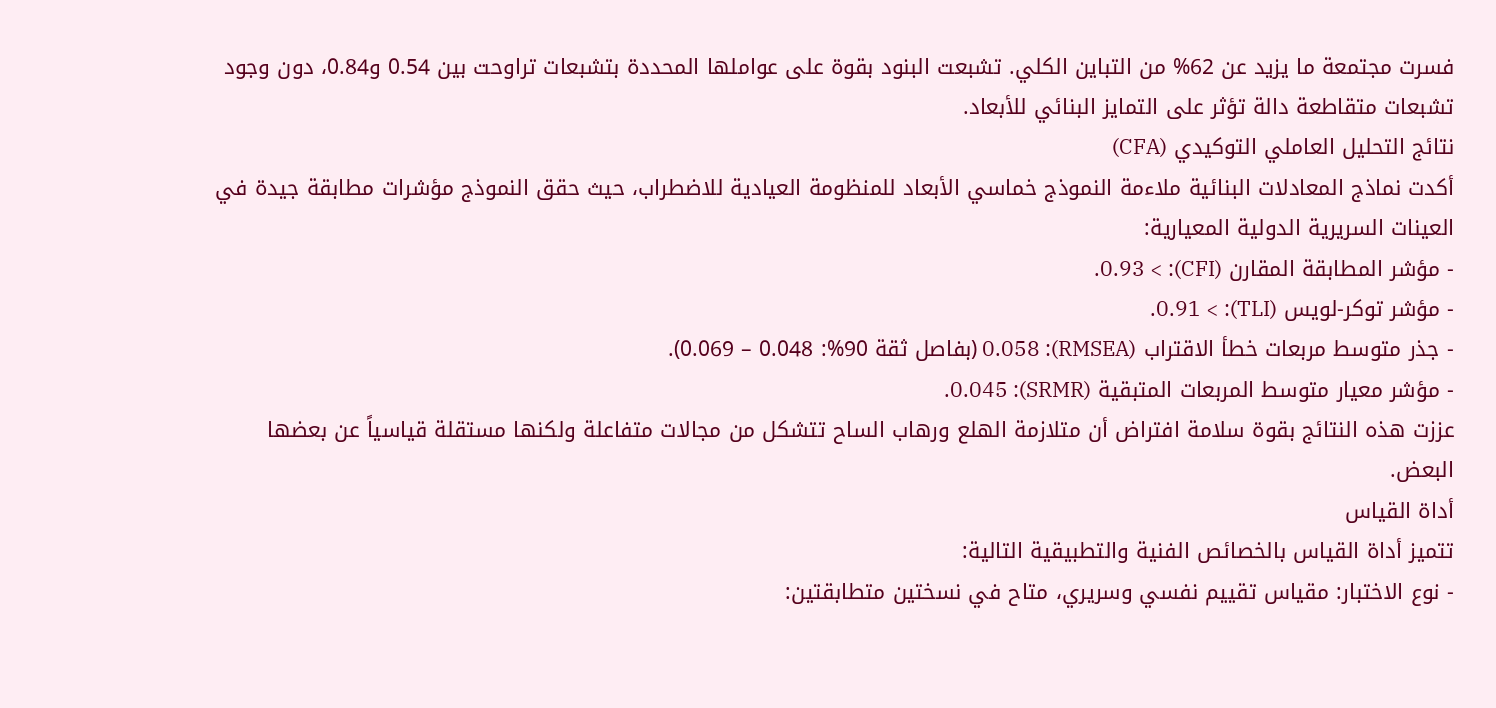فسرت مجتمعة ما يزيد عن 62% من التباين الكلي. تشبعت البنود بقوة على عواملها المحددة بتشبعات تراوحت بين 0.54 و0.84، دون وجود تشبعات متقاطعة دالة تؤثر على التمايز البنائي للأبعاد.
نتائج التحليل العاملي التوكيدي (CFA)
أكدت نماذج المعادلات البنائية ملاءمة النموذج خماسي الأبعاد للمنظومة العيادية للاضطراب، حيث حقق النموذج مؤشرات مطابقة جيدة في العينات السريرية الدولية المعيارية:
- مؤشر المطابقة المقارن (CFI): > 0.93.
- مؤشر توكر-لويس (TLI): > 0.91.
- جذر متوسط مربعات خطأ الاقتراب (RMSEA): 0.058 (بفاصل ثقة 90%: 0.048 – 0.069).
- مؤشر معيار متوسط المربعات المتبقية (SRMR): 0.045.
عززت هذه النتائج بقوة سلامة افتراض أن متلازمة الهلع ورهاب الساح تتشكل من مجالات متفاعلة ولكنها مستقلة قياسياً عن بعضها البعض.
أداة القياس
تتميز أداة القياس بالخصائص الفنية والتطبيقية التالية:
- نوع الاختبار: مقياس تقييم نفسي وسريري، متاح في نسختين متطابقتين: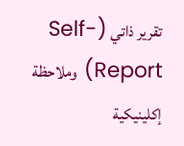تقرير ذاتي (Self-Report) وملاحظة إكلينيكية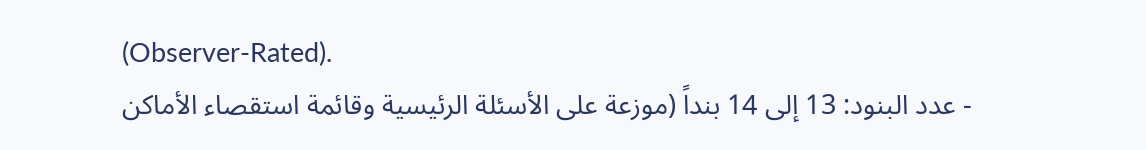(Observer-Rated).
- عدد البنود: 13 إلى 14 بنداً (موزعة على الأسئلة الرئيسية وقائمة استقصاء الأماكن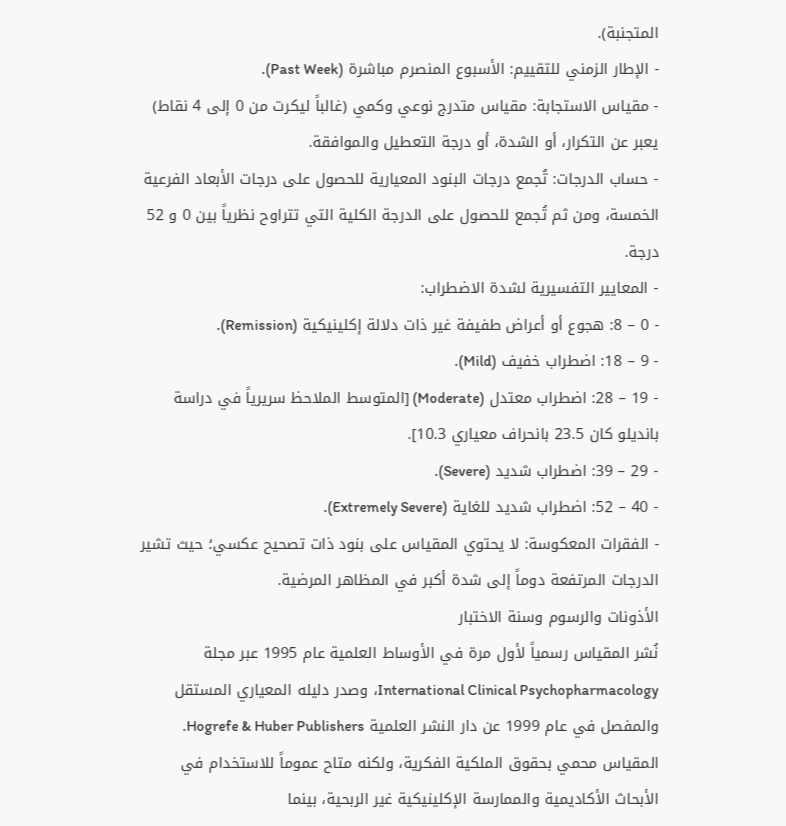المتجنبة).
- الإطار الزمني للتقييم: الأسبوع المنصرم مباشرة (Past Week).
- مقياس الاستجابة: مقياس متدرج نوعي وكمي (غالباً ليكرت من 0 إلى 4 نقاط) يعبر عن التكرار، أو الشدة، أو درجة التعطيل والموافقة.
- حساب الدرجات: تُجمع درجات البنود المعيارية للحصول على درجات الأبعاد الفرعية الخمسة، ومن ثم تُجمع للحصول على الدرجة الكلية التي تتراوح نظرياً بين 0 و 52 درجة.
- المعايير التفسيرية لشدة الاضطراب:
- 0 – 8: هجوع أو أعراض طفيفة غير ذات دلالة إكلينيكية (Remission).
- 9 – 18: اضطراب خفيف (Mild).
- 19 – 28: اضطراب معتدل (Moderate) [المتوسط الملاحظ سريرياً في دراسة بانديلو كان 23.5 بانحراف معياري 10.3].
- 29 – 39: اضطراب شديد (Severe).
- 40 – 52: اضطراب شديد للغاية (Extremely Severe).
- الفقرات المعكوسة: لا يحتوي المقياس على بنود ذات تصحيح عكسي؛ حيث تشير الدرجات المرتفعة دوماً إلى شدة أكبر في المظاهر المرضية.
الأذونات والرسوم وسنة الاختبار
نُشر المقياس رسمياً لأول مرة في الأوساط العلمية عام 1995 عبر مجلة International Clinical Psychopharmacology، وصدر دليله المعياري المستقل والمفصل في عام 1999 عن دار النشر العلمية Hogrefe & Huber Publishers. المقياس محمي بحقوق الملكية الفكرية، ولكنه متاح عموماً للاستخدام في الأبحاث الأكاديمية والممارسة الإكلينيكية غير الربحية، بينما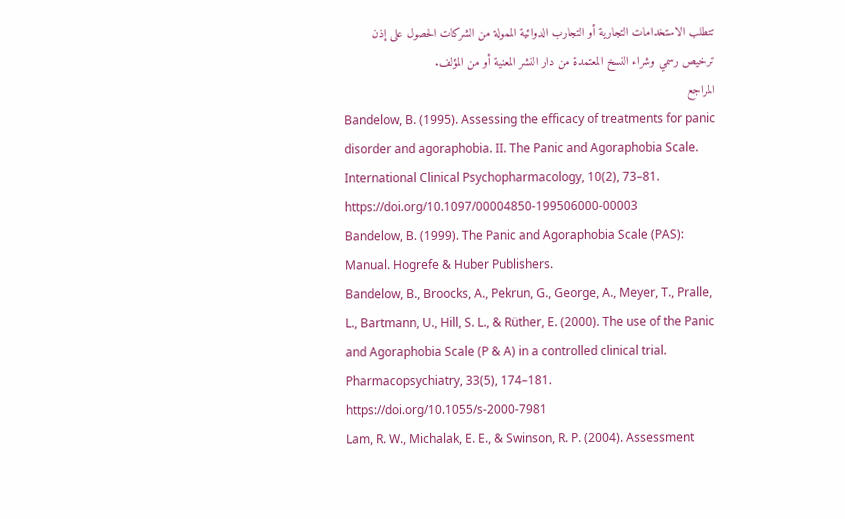تتطلب الاستخدامات التجارية أو التجارب الدوائية الممولة من الشركات الحصول على إذن ترخيص رسمي وشراء النسخ المعتمدة من دار النشر المعنية أو من المؤلف.
المراجع
Bandelow, B. (1995). Assessing the efficacy of treatments for panic disorder and agoraphobia. II. The Panic and Agoraphobia Scale. International Clinical Psychopharmacology, 10(2), 73–81. https://doi.org/10.1097/00004850-199506000-00003
Bandelow, B. (1999). The Panic and Agoraphobia Scale (PAS): Manual. Hogrefe & Huber Publishers.
Bandelow, B., Broocks, A., Pekrun, G., George, A., Meyer, T., Pralle, L., Bartmann, U., Hill, S. L., & Rüther, E. (2000). The use of the Panic and Agoraphobia Scale (P & A) in a controlled clinical trial. Pharmacopsychiatry, 33(5), 174–181. https://doi.org/10.1055/s-2000-7981
Lam, R. W., Michalak, E. E., & Swinson, R. P. (2004). Assessment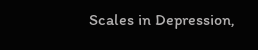Scales in Depression,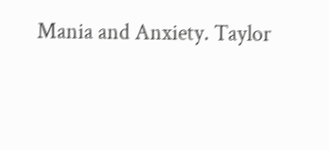Mania and Anxiety. Taylor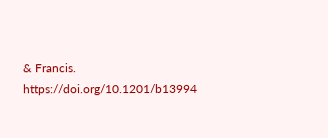& Francis. https://doi.org/10.1201/b13994